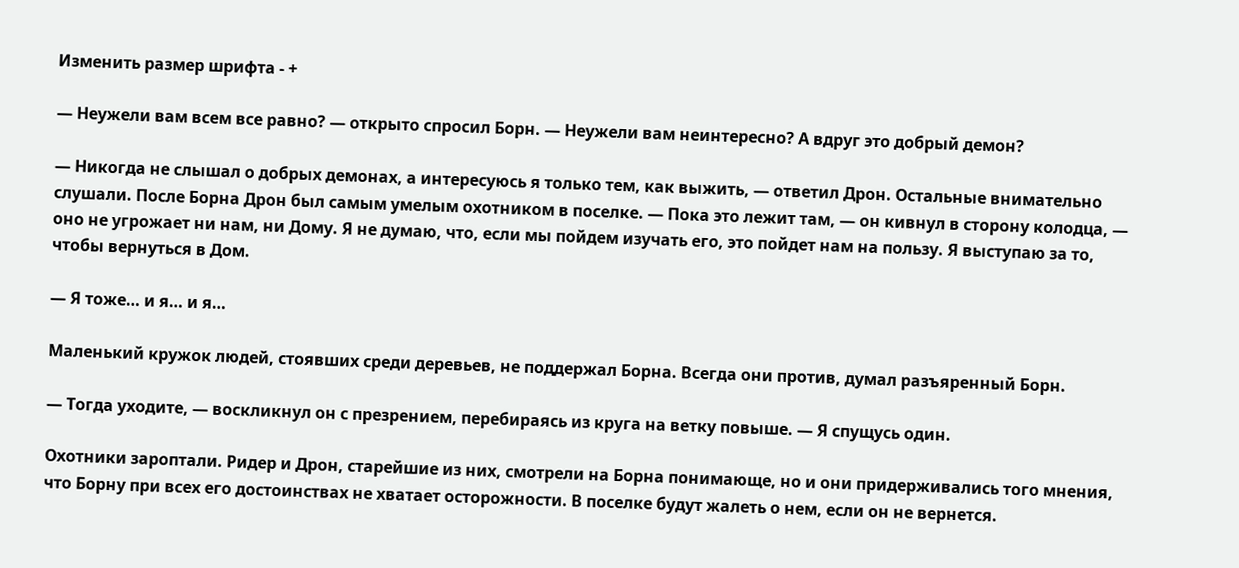Изменить размер шрифта - +

— Неужели вам всем все равно? — открыто спросил Борн. — Неужели вам неинтересно? А вдруг это добрый демон?

— Никогда не слышал о добрых демонах, а интересуюсь я только тем, как выжить, — ответил Дрон. Остальные внимательно слушали. После Борна Дрон был самым умелым охотником в поселке. — Пока это лежит там, — он кивнул в сторону колодца, — оно не угрожает ни нам, ни Дому. Я не думаю, что, если мы пойдем изучать его, это пойдет нам на пользу. Я выступаю за то, чтобы вернуться в Дом.

— Я тоже… и я… и я…

Маленький кружок людей, стоявших среди деревьев, не поддержал Борна. Всегда они против, думал разъяренный Борн.

— Тогда уходите, — воскликнул он с презрением, перебираясь из круга на ветку повыше. — Я спущусь один.

Охотники зароптали. Ридер и Дрон, старейшие из них, смотрели на Борна понимающе, но и они придерживались того мнения, что Борну при всех его достоинствах не хватает осторожности. В поселке будут жалеть о нем, если он не вернется.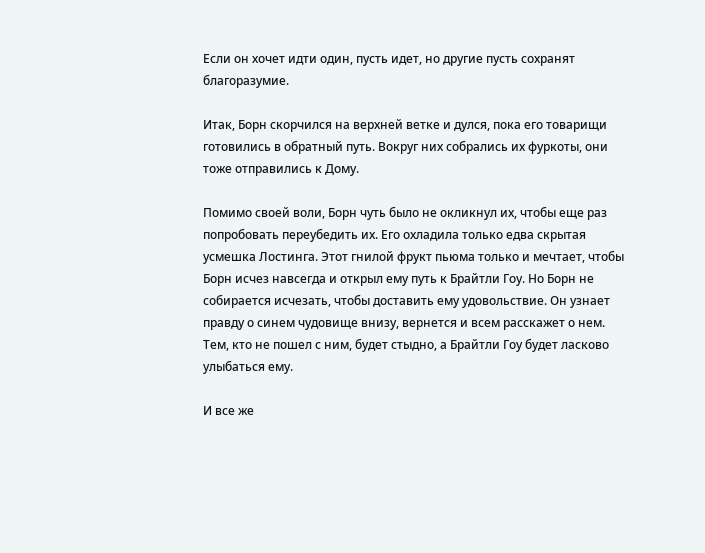Если он хочет идти один, пусть идет, но другие пусть сохранят благоразумие.

Итак, Борн скорчился на верхней ветке и дулся, пока его товарищи готовились в обратный путь. Вокруг них собрались их фуркоты, они тоже отправились к Дому.

Помимо своей воли, Борн чуть было не окликнул их, чтобы еще раз попробовать переубедить их. Его охладила только едва скрытая усмешка Лостинга. Этот гнилой фрукт пьюма только и мечтает, чтобы Борн исчез навсегда и открыл ему путь к Брайтли Гоу. Но Борн не собирается исчезать, чтобы доставить ему удовольствие. Он узнает правду о синем чудовище внизу, вернется и всем расскажет о нем. Тем, кто не пошел с ним, будет стыдно, а Брайтли Гоу будет ласково улыбаться ему.

И все же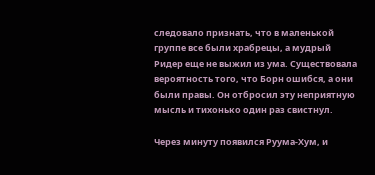следовало признать, что в маленькой группе все были храбрецы, а мудрый Ридер еще не выжил из ума. Существовала вероятность того, что Борн ошибся, а они были правы. Он отбросил эту неприятную мысль и тихонько один раз свистнул.

Через минуту появился Руума-Хум, и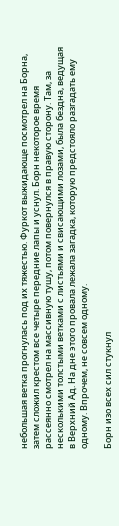небольшая ветка прогнулась под их тяжестью. Фуркот выжидающе посмотрел на Борна, затем сложил крестом все четыре передние лапы и уснул. Борн некоторое время рассеянно смотрел на массивную тушу, потом повернулся в правую сторону. Там, за несколькими толстыми ветками с листьями и свисающими лозами, была бездна, ведущая в Верхний Ад. На дне этого провала лежала загадка, которую предстояло разгадать ему одному. Впрочем, не совсем одному.

Борн изо всех сил стукнул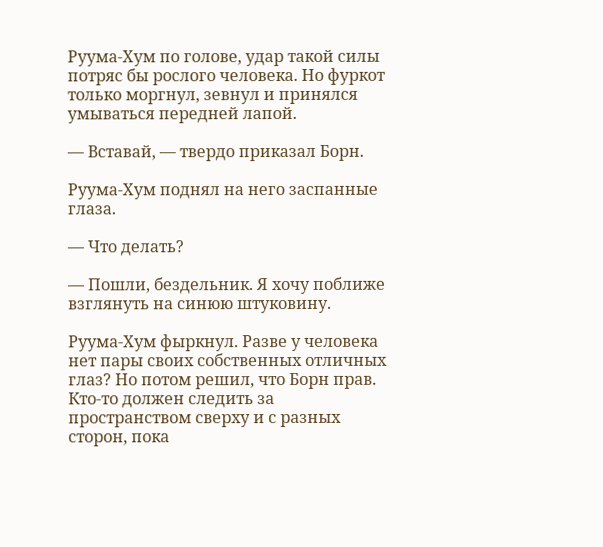Руума-Хум по голове, удар такой силы потряс бы рослого человека. Но фуркот только моргнул, зевнул и принялся умываться передней лапой.

— Вставай, — твердо приказал Борн.

Руума-Хум поднял на него заспанные глаза.

— Что делать?

— Пошли, бездельник. Я хочу поближе взглянуть на синюю штуковину.

Руума-Хум фыркнул. Разве у человека нет пары своих собственных отличных глаз? Но потом решил, что Борн прав. Кто-то должен следить за пространством сверху и с разных сторон, пока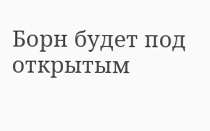Борн будет под открытым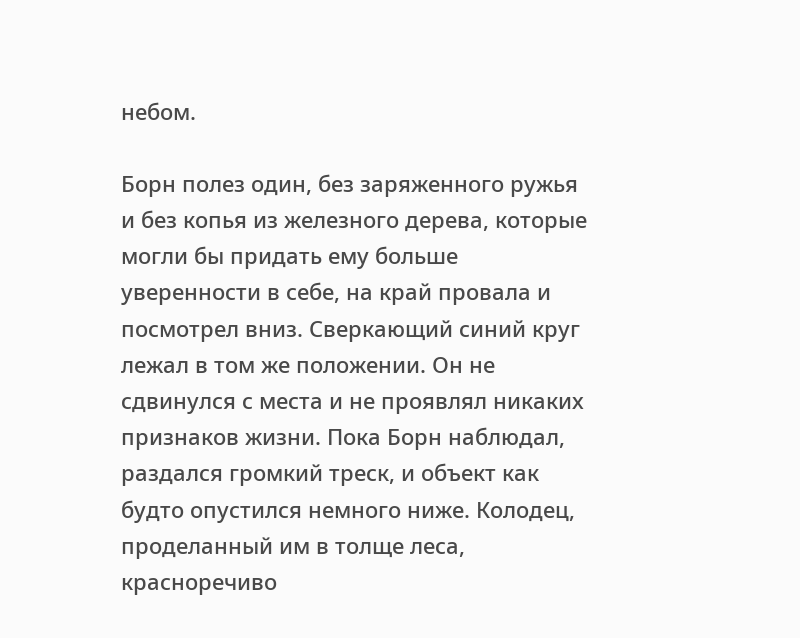небом.

Борн полез один, без заряженного ружья и без копья из железного дерева, которые могли бы придать ему больше уверенности в себе, на край провала и посмотрел вниз. Сверкающий синий круг лежал в том же положении. Он не сдвинулся с места и не проявлял никаких признаков жизни. Пока Борн наблюдал, раздался громкий треск, и объект как будто опустился немного ниже. Колодец, проделанный им в толще леса, красноречиво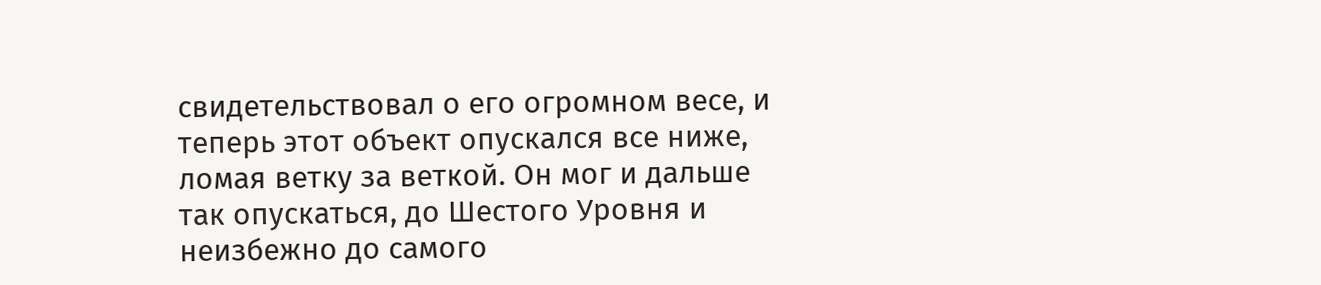свидетельствовал о его огромном весе, и теперь этот объект опускался все ниже, ломая ветку за веткой. Он мог и дальше так опускаться, до Шестого Уровня и неизбежно до самого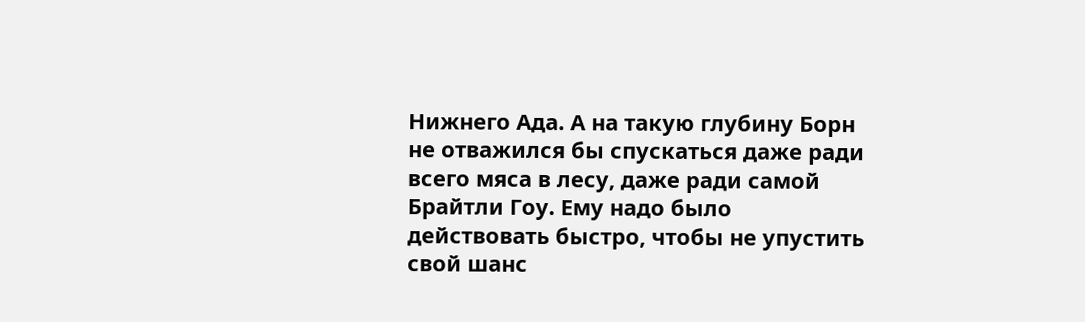Нижнего Ада. А на такую глубину Борн не отважился бы спускаться даже ради всего мяса в лесу, даже ради самой Брайтли Гоу. Ему надо было действовать быстро, чтобы не упустить свой шанс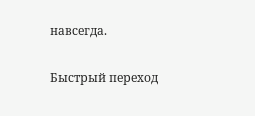навсегда.

Быстрый переход